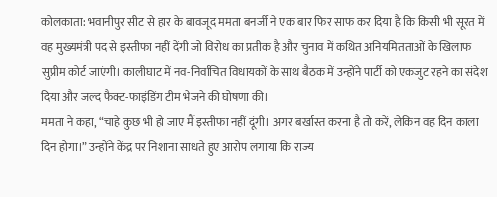कोलकाता: भवानीपुर सीट से हार के बावजूद ममता बनर्जी ने एक बार फिर साफ कर दिया है कि किसी भी सूरत में वह मुख्यमंत्री पद से इस्तीफा नहीं देंगी जो विरोध का प्रतीक है और चुनाव में कथित अनियमितताओं के खिलाफ सुप्रीम कोर्ट जाएंगी। कालीघाट में नव-निर्वाचित विधायकों के साथ बैठक में उन्होंने पार्टी को एकजुट रहने का संदेश दिया और जल्द फैक्ट-फाइंडिंग टीम भेजने की घोषणा की।
ममता ने कहा, “चाहे कुछ भी हो जाए मैं इस्तीफा नहीं दूंगी। अगर बर्खास्त करना है तो करें, लेकिन वह दिन काला दिन होगा।” उन्होंने केंद्र पर निशाना साधते हुए आरोप लगाया कि राज्य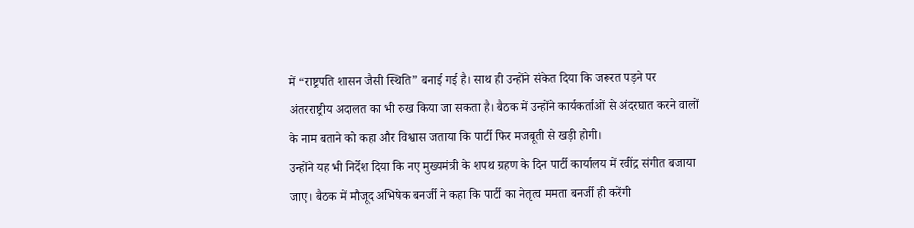में “राष्ट्रपति शासन जैसी स्थिति” बनाई गई है। साथ ही उन्होंने संकेत दिया कि जरूरत पड़ने पर अंतरराष्ट्रीय अदालत का भी रुख किया जा सकता है। बैठक में उन्होंने कार्यकर्ताओं से अंदरघात करने वालों के नाम बताने को कहा और विश्वास जताया कि पार्टी फिर मजबूती से खड़ी होगी।
उन्होंने यह भी निर्देश दिया कि नए मुख्यमंत्री के शपथ ग्रहण के दिन पार्टी कार्यालय में रवींद्र संगीत बजाया जाए। बैठक में मौजूद अभिषेक बनर्जी ने कहा कि पार्टी का नेतृत्व ममता बनर्जी ही करेंगी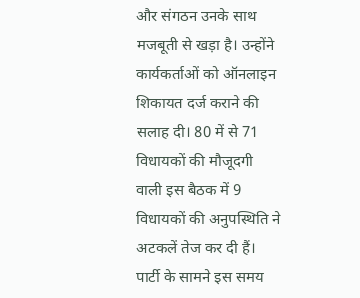और संगठन उनके साथ मजबूती से खड़ा है। उन्होंने कार्यकर्ताओं को ऑनलाइन शिकायत दर्ज कराने की सलाह दी। 80 में से 71 विधायकों की मौजूदगी वाली इस बैठक में 9 विधायकों की अनुपस्थिति ने अटकलें तेज कर दी हैं।
पार्टी के सामने इस समय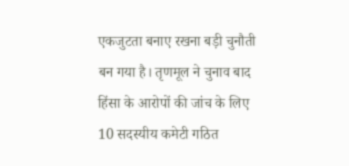एकजुटता बनाए रखना बड़ी चुनौती बन गया है। तृणमूल ने चुनाव बाद हिंसा के आरोपों की जांच के लिए 10 सदस्यीय कमेटी गठित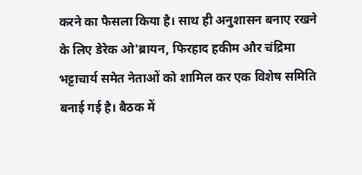करने का फैसला किया है। साथ ही अनुशासन बनाए रखने के लिए डेरेक ओ'ब्रायन, फिरहाद हकीम और चंद्रिमा भट्टाचार्य समेत नेताओं को शामिल कर एक विशेष समिति बनाई गई है। बैठक में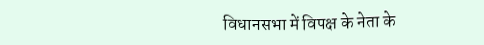विधानसभा में विपक्ष के नेता के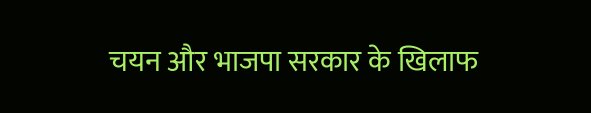चयन और भाजपा सरकार के खिलाफ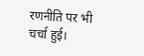रणनीति पर भी चर्चा हुई।